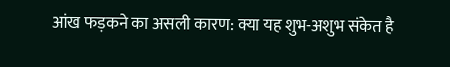आंख फड़कने का असली कारण: क्या यह शुभ-अशुभ संकेत है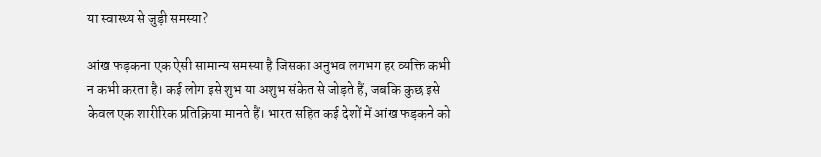या स्वास्थ्य से जुड़ी समस्या?

आंख फड़कना एक ऐसी सामान्य समस्या है जिसका अनुभव लगभग हर व्यक्ति कभी न कभी करता है। कई लोग इसे शुभ या अशुभ संकेत से जोड़ते हैं, जबकि कुछ इसे केवल एक शारीरिक प्रतिक्रिया मानते हैं। भारत सहित कई देशों में आंख फड़कने को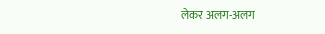लेकर अलग-अलग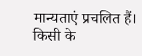मान्यताएं प्रचलित हैं। किसी के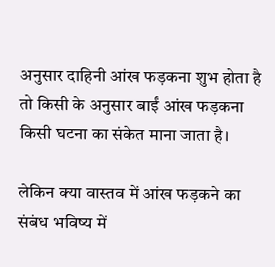अनुसार दाहिनी आंख फड़कना शुभ होता है तो किसी के अनुसार बाईं आंख फड़कना किसी घटना का संकेत माना जाता है।

लेकिन क्या वास्तव में आंख फड़कने का संबंध भविष्य में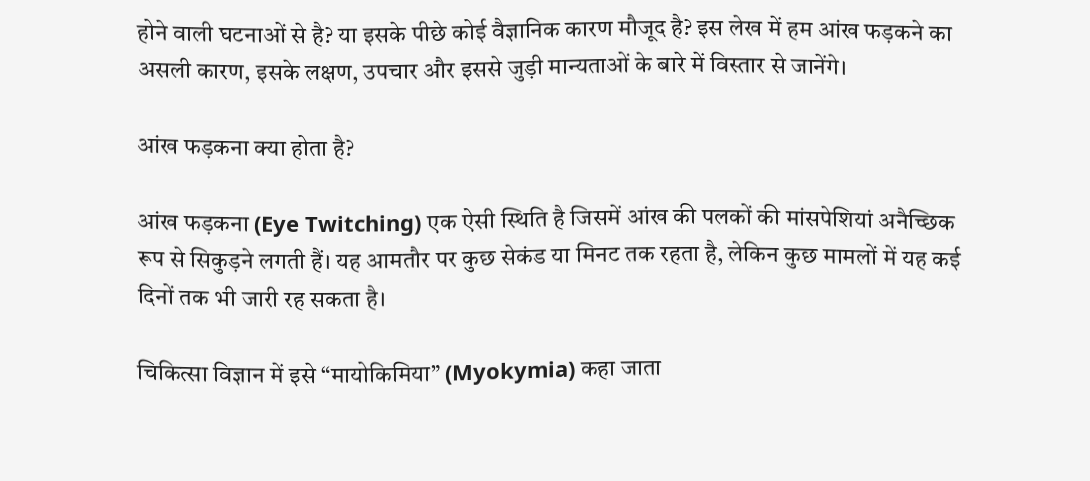होने वाली घटनाओं से है? या इसके पीछे कोई वैज्ञानिक कारण मौजूद है? इस लेख में हम आंख फड़कने का असली कारण, इसके लक्षण, उपचार और इससे जुड़ी मान्यताओं के बारे में विस्तार से जानेंगे।

आंख फड़कना क्या होता है?

आंख फड़कना (Eye Twitching) एक ऐसी स्थिति है जिसमें आंख की पलकों की मांसपेशियां अनैच्छिक रूप से सिकुड़ने लगती हैं। यह आमतौर पर कुछ सेकंड या मिनट तक रहता है, लेकिन कुछ मामलों में यह कई दिनों तक भी जारी रह सकता है।

चिकित्सा विज्ञान में इसे “मायोकिमिया” (Myokymia) कहा जाता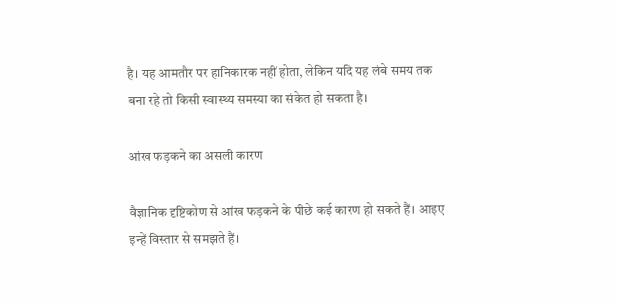है। यह आमतौर पर हानिकारक नहीं होता, लेकिन यदि यह लंबे समय तक बना रहे तो किसी स्वास्थ्य समस्या का संकेत हो सकता है।

आंख फड़कने का असली कारण

वैज्ञानिक दृष्टिकोण से आंख फड़कने के पीछे कई कारण हो सकते हैं। आइए इन्हें विस्तार से समझते हैं।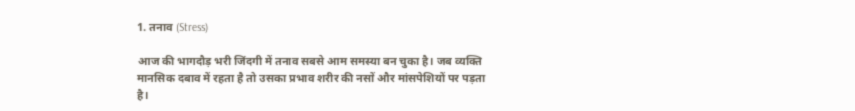1. तनाव (Stress)

आज की भागदौड़ भरी जिंदगी में तनाव सबसे आम समस्या बन चुका है। जब व्यक्ति मानसिक दबाव में रहता है तो उसका प्रभाव शरीर की नसों और मांसपेशियों पर पड़ता है।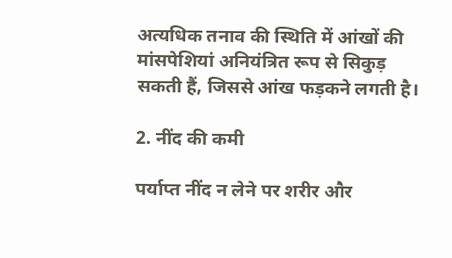अत्यधिक तनाव की स्थिति में आंखों की मांसपेशियां अनियंत्रित रूप से सिकुड़ सकती हैं, जिससे आंख फड़कने लगती है।

2. नींद की कमी

पर्याप्त नींद न लेने पर शरीर और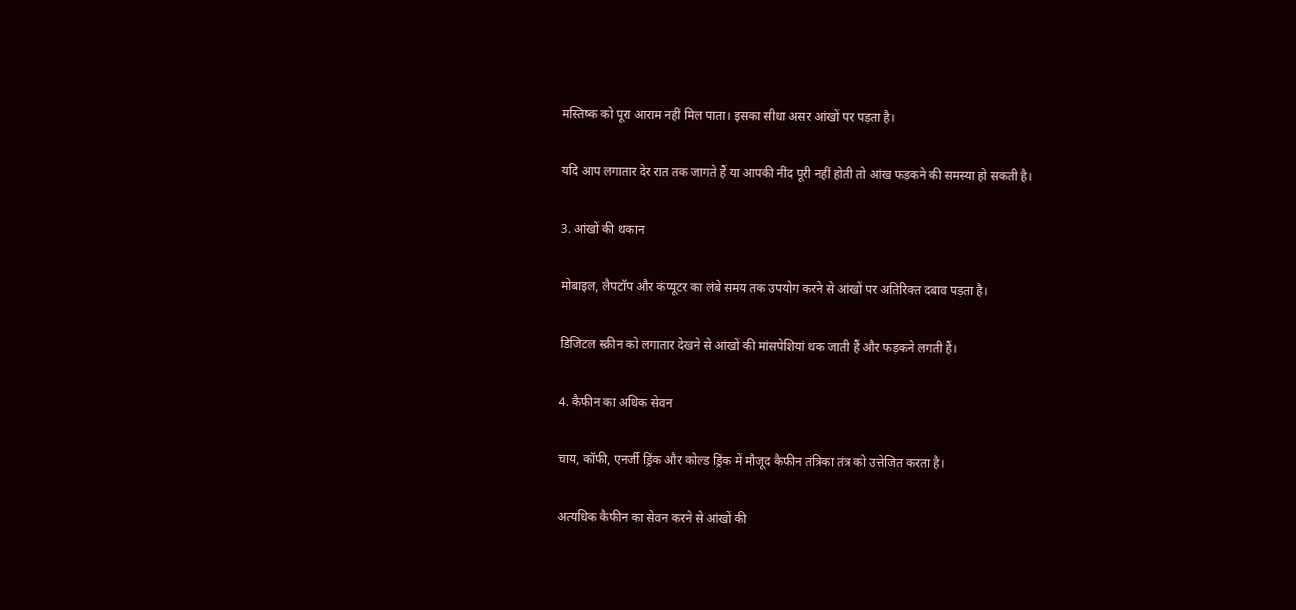मस्तिष्क को पूरा आराम नहीं मिल पाता। इसका सीधा असर आंखों पर पड़ता है।

यदि आप लगातार देर रात तक जागते हैं या आपकी नींद पूरी नहीं होती तो आंख फड़कने की समस्या हो सकती है।

3. आंखों की थकान

मोबाइल, लैपटॉप और कंप्यूटर का लंबे समय तक उपयोग करने से आंखों पर अतिरिक्त दबाव पड़ता है।

डिजिटल स्क्रीन को लगातार देखने से आंखों की मांसपेशियां थक जाती हैं और फड़कने लगती हैं।

4. कैफीन का अधिक सेवन

चाय, कॉफी, एनर्जी ड्रिंक और कोल्ड ड्रिंक में मौजूद कैफीन तंत्रिका तंत्र को उत्तेजित करता है।

अत्यधिक कैफीन का सेवन करने से आंखों की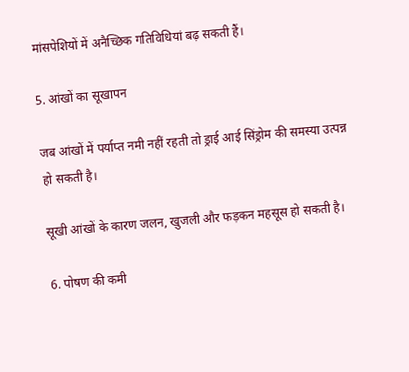मांसपेशियों में अनैच्छिक गतिविधियां बढ़ सकती हैं।

5. आंखों का सूखापन

जब आंखों में पर्याप्त नमी नहीं रहती तो ड्राई आई सिंड्रोम की समस्या उत्पन्न हो सकती है।

सूखी आंखों के कारण जलन, खुजली और फड़कन महसूस हो सकती है।

6. पोषण की कमी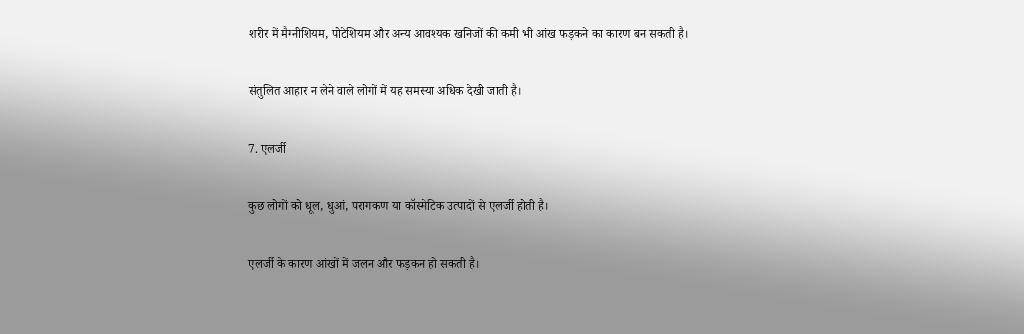शरीर में मैग्नीशियम, पोटेशियम और अन्य आवश्यक खनिजों की कमी भी आंख फड़कने का कारण बन सकती है।

संतुलित आहार न लेने वाले लोगों में यह समस्या अधिक देखी जाती है।

7. एलर्जी

कुछ लोगों को धूल, धुआं, परागकण या कॉस्मेटिक उत्पादों से एलर्जी होती है।

एलर्जी के कारण आंखों में जलन और फड़कन हो सकती है।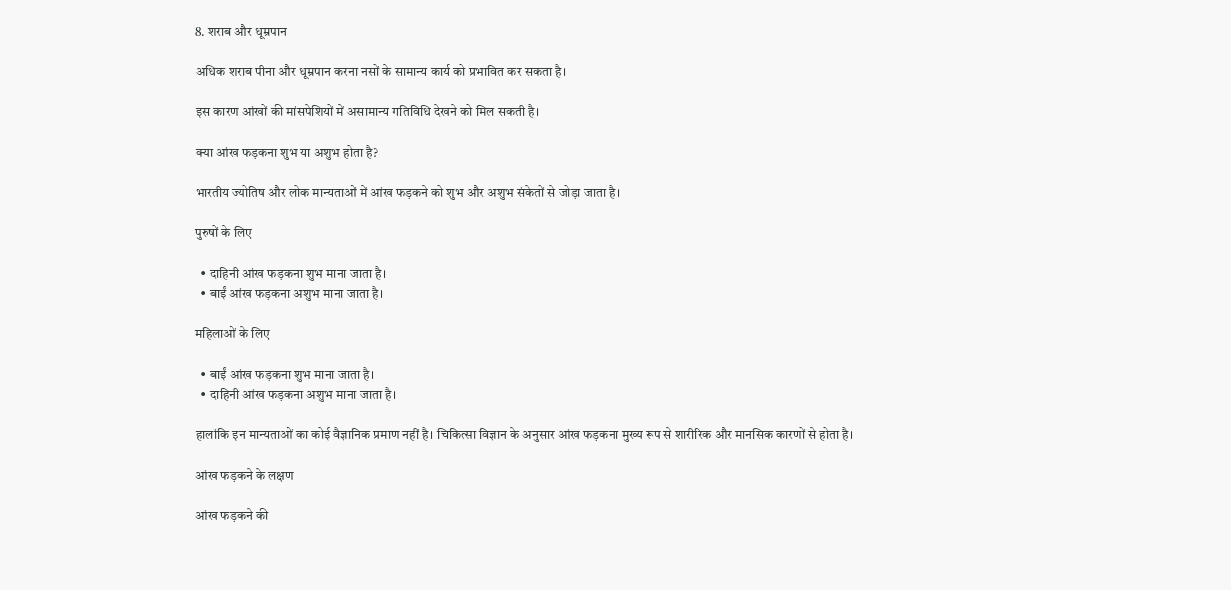8. शराब और धूम्रपान

अधिक शराब पीना और धूम्रपान करना नसों के सामान्य कार्य को प्रभावित कर सकता है।

इस कारण आंखों की मांसपेशियों में असामान्य गतिविधि देखने को मिल सकती है।

क्या आंख फड़कना शुभ या अशुभ होता है?

भारतीय ज्योतिष और लोक मान्यताओं में आंख फड़कने को शुभ और अशुभ संकेतों से जोड़ा जाता है।

पुरुषों के लिए

  • दाहिनी आंख फड़कना शुभ माना जाता है।
  • बाईं आंख फड़कना अशुभ माना जाता है।

महिलाओं के लिए

  • बाईं आंख फड़कना शुभ माना जाता है।
  • दाहिनी आंख फड़कना अशुभ माना जाता है।

हालांकि इन मान्यताओं का कोई वैज्ञानिक प्रमाण नहीं है। चिकित्सा विज्ञान के अनुसार आंख फड़कना मुख्य रूप से शारीरिक और मानसिक कारणों से होता है।

आंख फड़कने के लक्षण

आंख फड़कने की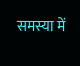समस्या में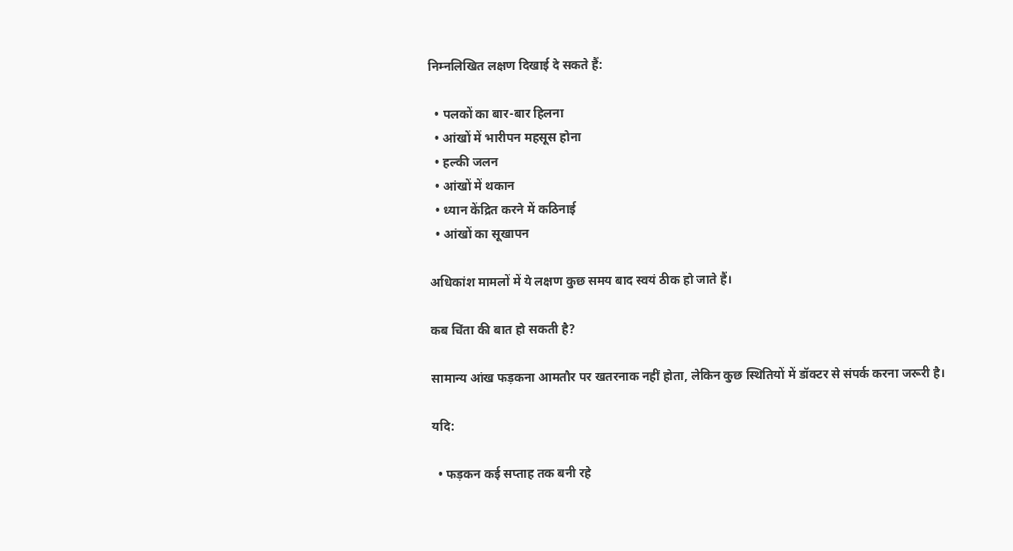निम्नलिखित लक्षण दिखाई दे सकते हैं:

  • पलकों का बार-बार हिलना
  • आंखों में भारीपन महसूस होना
  • हल्की जलन
  • आंखों में थकान
  • ध्यान केंद्रित करने में कठिनाई
  • आंखों का सूखापन

अधिकांश मामलों में ये लक्षण कुछ समय बाद स्वयं ठीक हो जाते हैं।

कब चिंता की बात हो सकती है?

सामान्य आंख फड़कना आमतौर पर खतरनाक नहीं होता, लेकिन कुछ स्थितियों में डॉक्टर से संपर्क करना जरूरी है।

यदि:

  • फड़कन कई सप्ताह तक बनी रहे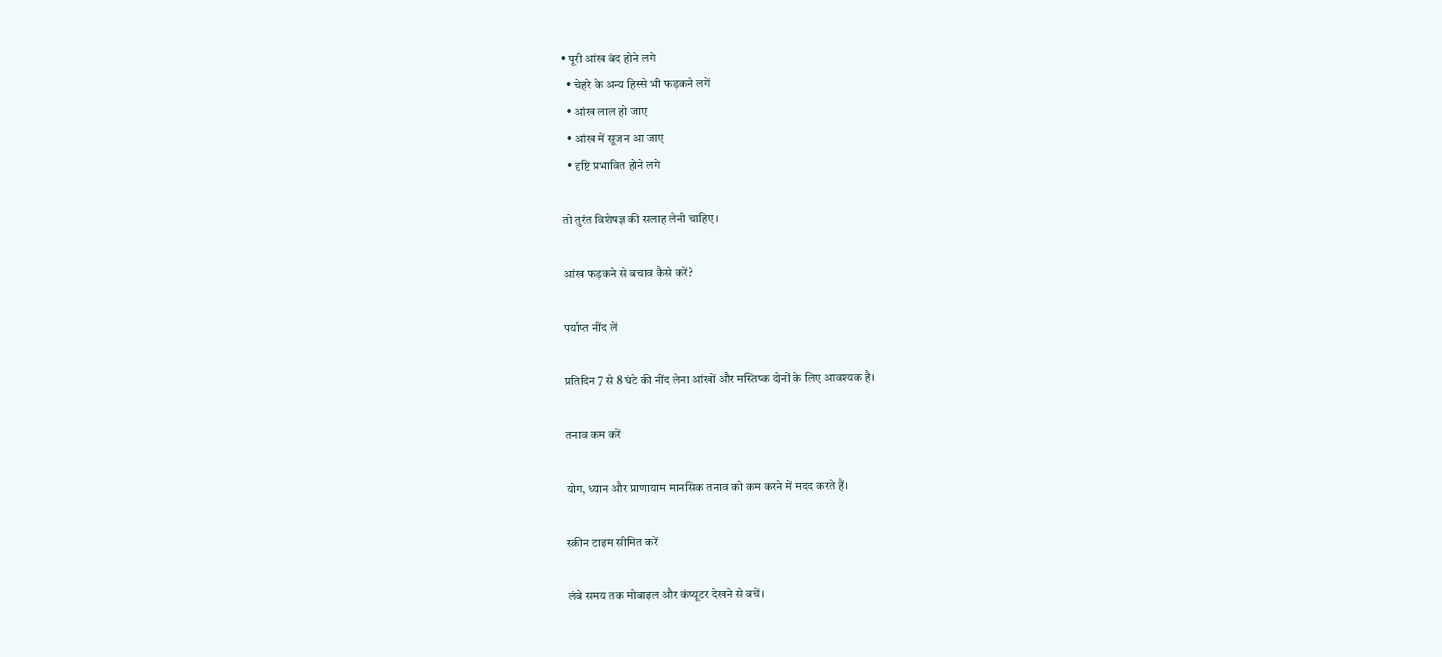• पूरी आंख बंद होने लगे
  • चेहरे के अन्य हिस्से भी फड़कने लगें
  • आंख लाल हो जाए
  • आंख में सूजन आ जाए
  • दृष्टि प्रभावित होने लगे

तो तुरंत विशेषज्ञ की सलाह लेनी चाहिए।

आंख फड़कने से बचाव कैसे करें?

पर्याप्त नींद लें

प्रतिदिन 7 से 8 घंटे की नींद लेना आंखों और मस्तिष्क दोनों के लिए आवश्यक है।

तनाव कम करें

योग, ध्यान और प्राणायाम मानसिक तनाव को कम करने में मदद करते हैं।

स्क्रीन टाइम सीमित करें

लंबे समय तक मोबाइल और कंप्यूटर देखने से बचें।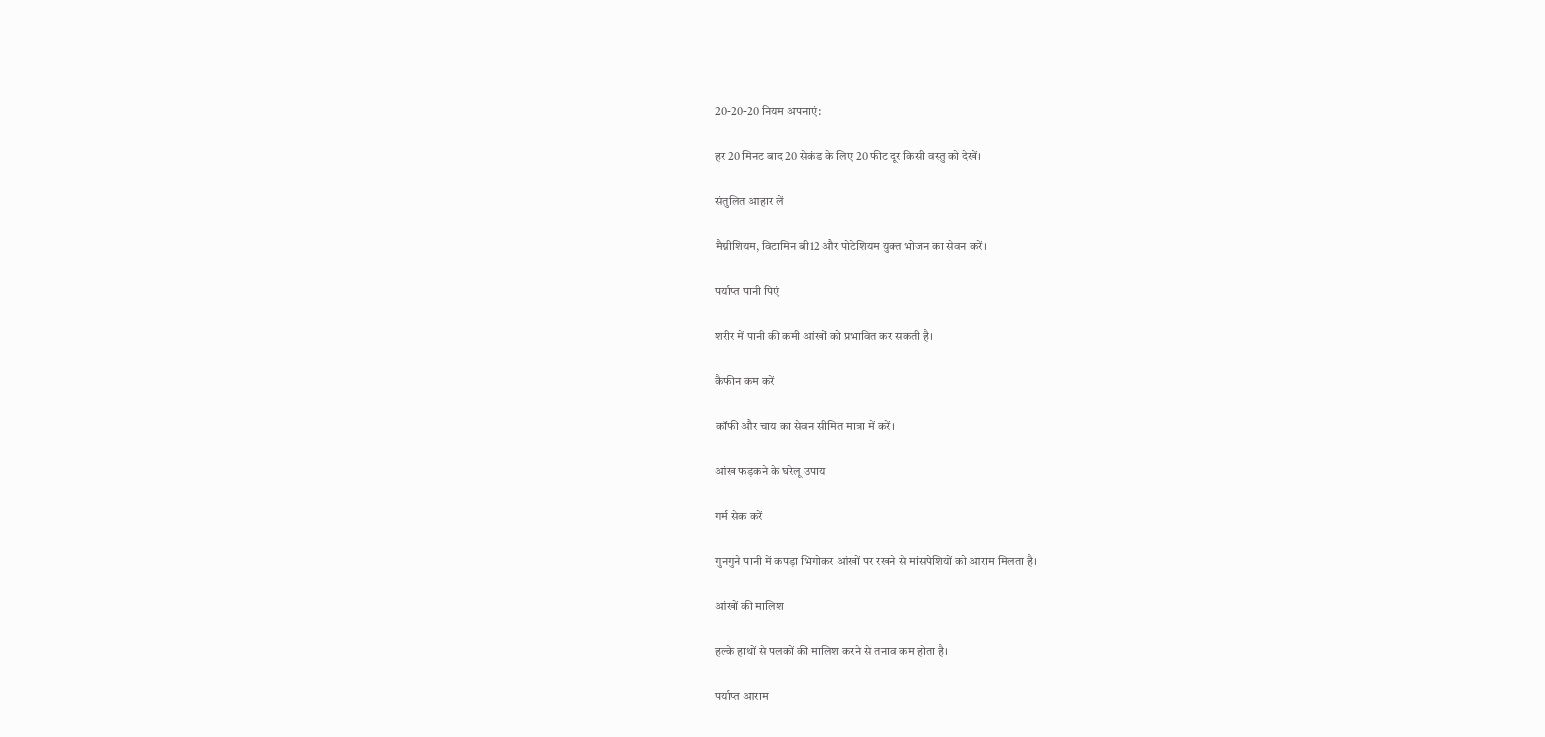20-20-20 नियम अपनाएं:

हर 20 मिनट बाद 20 सेकंड के लिए 20 फीट दूर किसी वस्तु को देखें।

संतुलित आहार लें

मैग्नीशियम, विटामिन बी12 और पोटेशियम युक्त भोजन का सेवन करें।

पर्याप्त पानी पिएं

शरीर में पानी की कमी आंखों को प्रभावित कर सकती है।

कैफीन कम करें

कॉफी और चाय का सेवन सीमित मात्रा में करें।

आंख फड़कने के घरेलू उपाय

गर्म सेक करें

गुनगुने पानी में कपड़ा भिगोकर आंखों पर रखने से मांसपेशियों को आराम मिलता है।

आंखों की मालिश

हल्के हाथों से पलकों की मालिश करने से तनाव कम होता है।

पर्याप्त आराम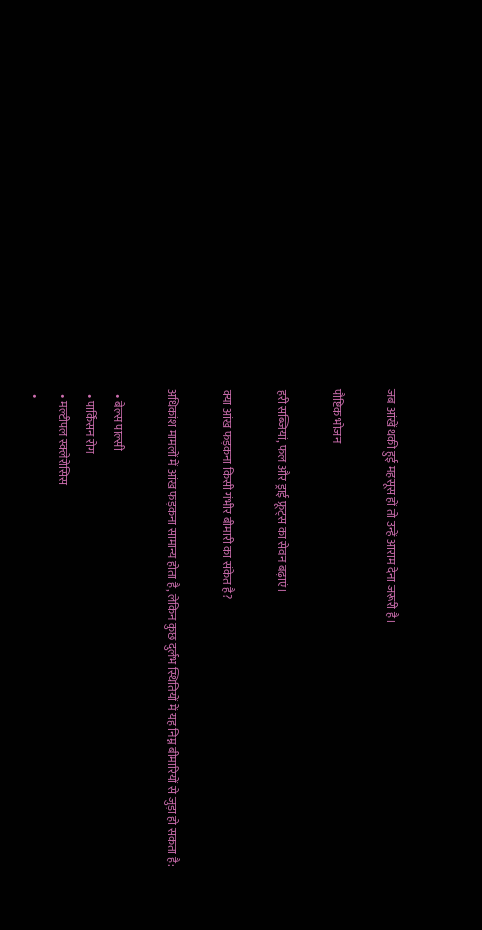जब आंखें थकी हुई महसूस हों तो उन्हें आराम देना जरूरी है।

पौष्टिक भोजन

हरी सब्जियां, फल और ड्राई फ्रूट्स का सेवन बढ़ाएं।

क्या आंख फड़कना किसी गंभीर बीमारी का संकेत है?

अधिकांश मामलों में आंख फड़कना सामान्य होता है, लेकिन कुछ दुर्लभ स्थितियों में यह निम्न बीमारियों से जुड़ा हो सकता है:

  • बेल्स पाल्सी
  • पार्किंसन रोग
  • मल्टीपल स्क्लेरोसिस
  •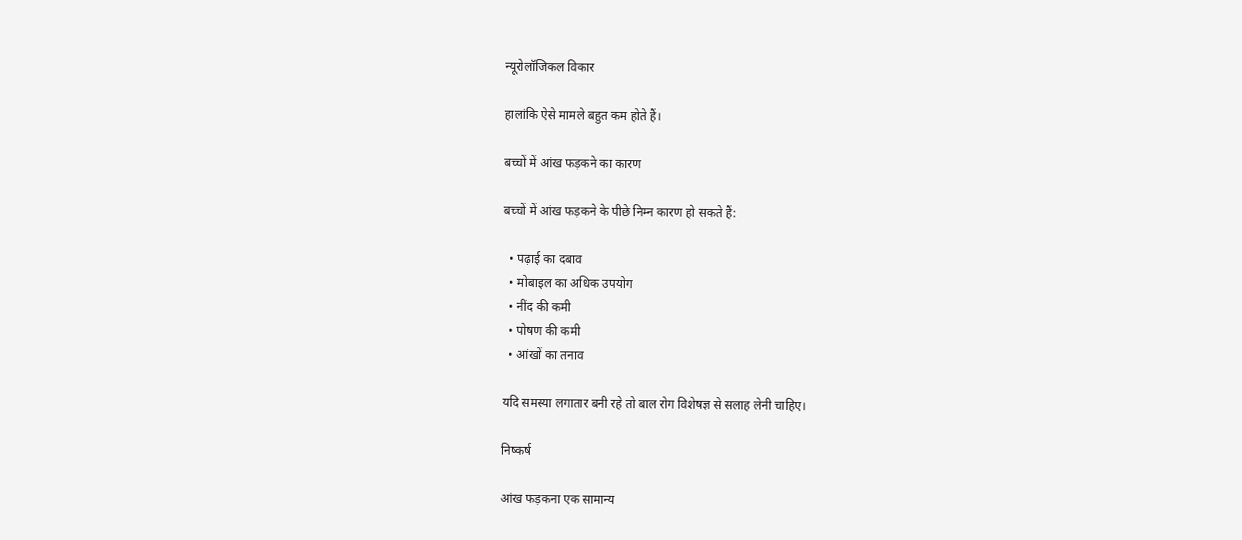न्यूरोलॉजिकल विकार

हालांकि ऐसे मामले बहुत कम होते हैं।

बच्चों में आंख फड़कने का कारण

बच्चों में आंख फड़कने के पीछे निम्न कारण हो सकते हैं:

  • पढ़ाई का दबाव
  • मोबाइल का अधिक उपयोग
  • नींद की कमी
  • पोषण की कमी
  • आंखों का तनाव

यदि समस्या लगातार बनी रहे तो बाल रोग विशेषज्ञ से सलाह लेनी चाहिए।

निष्कर्ष

आंख फड़कना एक सामान्य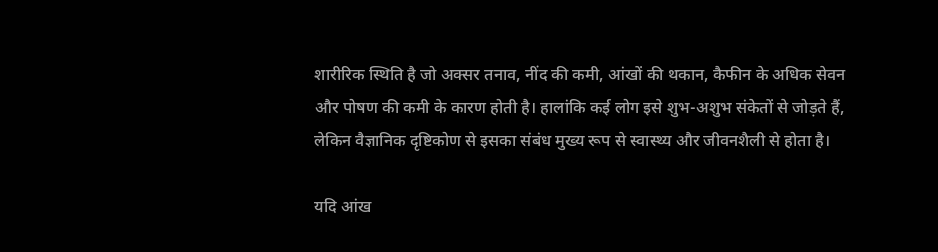शारीरिक स्थिति है जो अक्सर तनाव, नींद की कमी, आंखों की थकान, कैफीन के अधिक सेवन और पोषण की कमी के कारण होती है। हालांकि कई लोग इसे शुभ-अशुभ संकेतों से जोड़ते हैं, लेकिन वैज्ञानिक दृष्टिकोण से इसका संबंध मुख्य रूप से स्वास्थ्य और जीवनशैली से होता है।

यदि आंख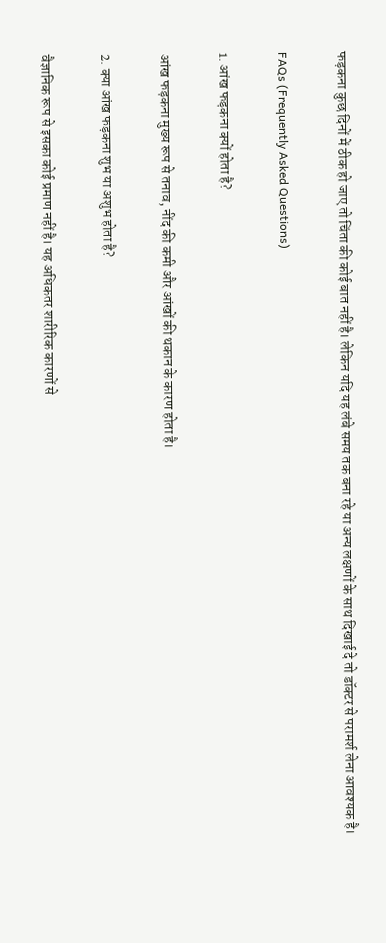फड़कना कुछ दिनों में ठीक हो जाए तो चिंता की कोई बात नहीं है। लेकिन यदि यह लंबे समय तक बना रहे या अन्य लक्षणों के साथ दिखाई दे तो डॉक्टर से परामर्श लेना आवश्यक है।

FAQs (Frequently Asked Questions)

1. आंख फड़कना क्यों होता है?

आंख फड़कना मुख्य रूप से तनाव, नींद की कमी और आंखों की थकान के कारण होता है।

2. क्या आंख फड़कना शुभ या अशुभ होता है?

वैज्ञानिक रूप से इसका कोई प्रमाण नहीं है। यह अधिकतर शारीरिक कारणों से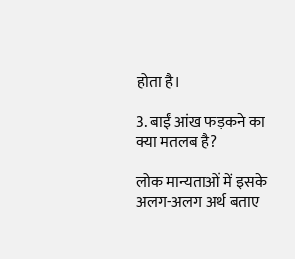होता है।

3. बाईं आंख फड़कने का क्या मतलब है?

लोक मान्यताओं में इसके अलग-अलग अर्थ बताए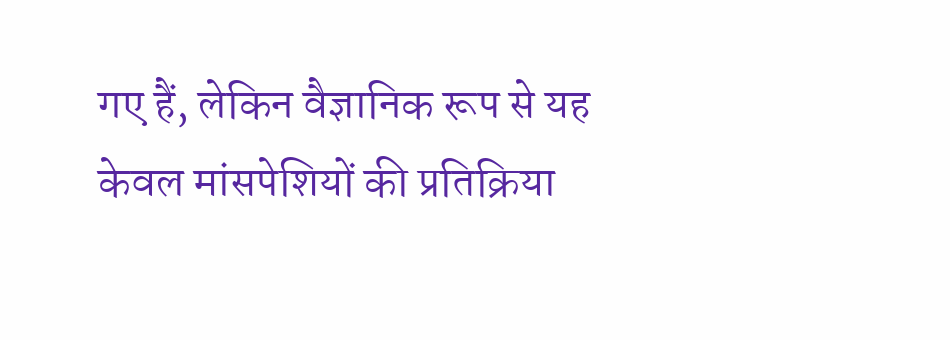गए हैं, लेकिन वैज्ञानिक रूप से यह केवल मांसपेशियों की प्रतिक्रिया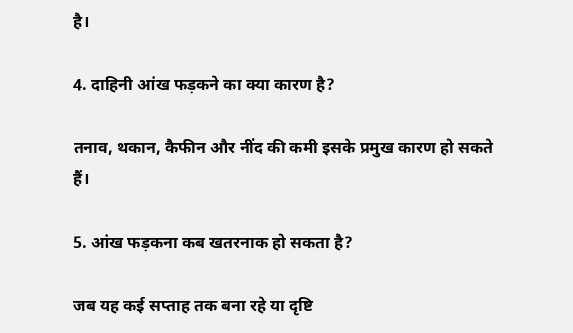है।

4. दाहिनी आंख फड़कने का क्या कारण है?

तनाव, थकान, कैफीन और नींद की कमी इसके प्रमुख कारण हो सकते हैं।

5. आंख फड़कना कब खतरनाक हो सकता है?

जब यह कई सप्ताह तक बना रहे या दृष्टि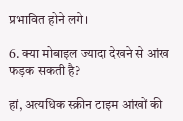प्रभावित होने लगे।

6. क्या मोबाइल ज्यादा देखने से आंख फड़क सकती है?

हां, अत्यधिक स्क्रीन टाइम आंखों की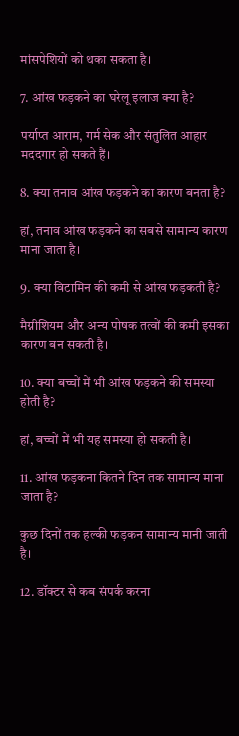मांसपेशियों को थका सकता है।

7. आंख फड़कने का घरेलू इलाज क्या है?

पर्याप्त आराम, गर्म सेक और संतुलित आहार मददगार हो सकते हैं।

8. क्या तनाव आंख फड़कने का कारण बनता है?

हां, तनाव आंख फड़कने का सबसे सामान्य कारण माना जाता है।

9. क्या विटामिन की कमी से आंख फड़कती है?

मैग्नीशियम और अन्य पोषक तत्वों की कमी इसका कारण बन सकती है।

10. क्या बच्चों में भी आंख फड़कने की समस्या होती है?

हां, बच्चों में भी यह समस्या हो सकती है।

11. आंख फड़कना कितने दिन तक सामान्य माना जाता है?

कुछ दिनों तक हल्की फड़कन सामान्य मानी जाती है।

12. डॉक्टर से कब संपर्क करना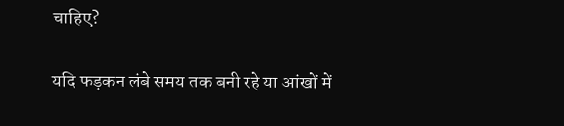चाहिए?

यदि फड़कन लंबे समय तक बनी रहे या आंखों में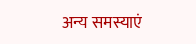अन्य समस्याएं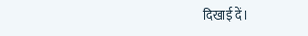दिखाई दें।